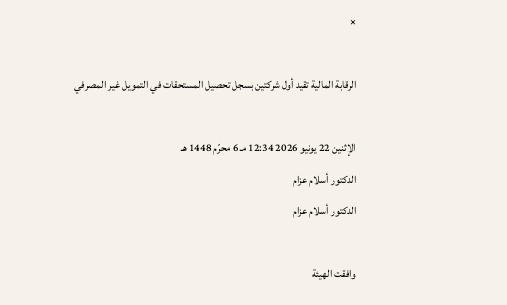×

الرقابة المالية تقيد أول شركتين بسجل تحصيل المستحقات في التمويل غير المصرفي

الإثنين 22 يونيو 2026 12:34 مـ 6 محرّم 1448 هـ
الدكتور أسلام عزام
الدكتور أسلام عزام

وافقت الهيئة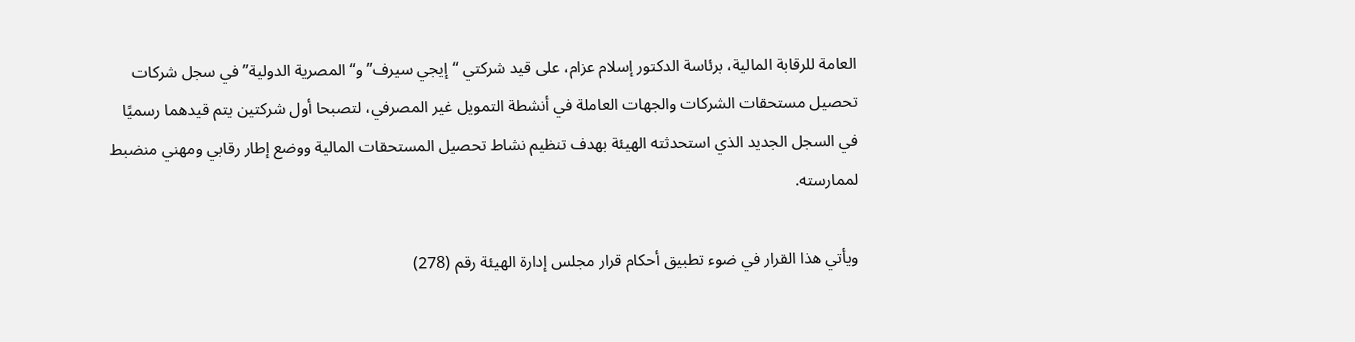العامة للرقابة المالية، برئاسة الدكتور إسلام عزام، على قيد شركتي “إيجي سيرف” و“المصرية الدولية” في سجل شركات تحصيل مستحقات الشركات والجهات العاملة في أنشطة التمويل غير المصرفي، لتصبحا أول شركتين يتم قيدهما رسميًا في السجل الجديد الذي استحدثته الهيئة بهدف تنظيم نشاط تحصيل المستحقات المالية ووضع إطار رقابي ومهني منضبط لممارسته.

ويأتي هذا القرار في ضوء تطبيق أحكام قرار مجلس إدارة الهيئة رقم (278)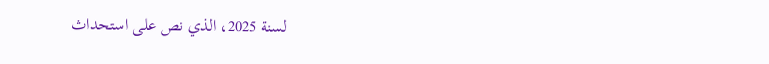لسنة 2025، الذي نص على استحداث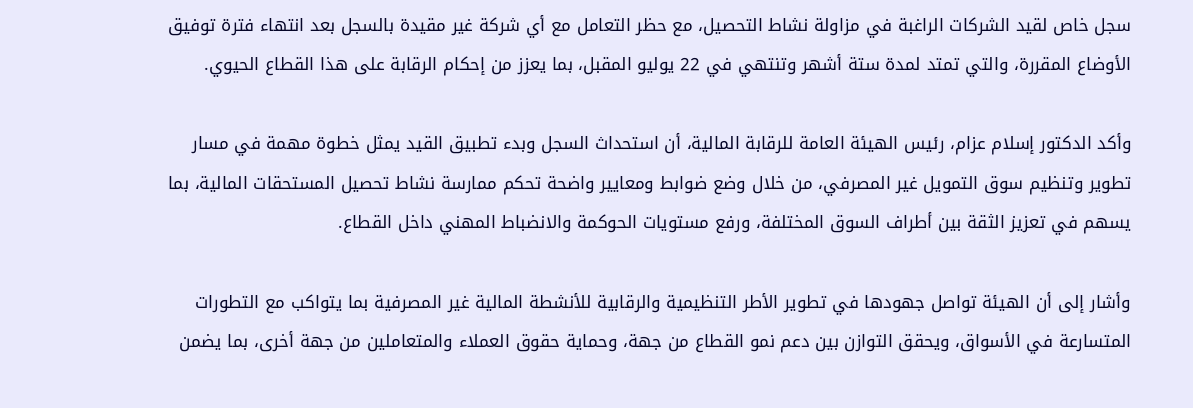سجل خاص لقيد الشركات الراغبة في مزاولة نشاط التحصيل، مع حظر التعامل مع أي شركة غير مقيدة بالسجل بعد انتهاء فترة توفيق الأوضاع المقررة، والتي تمتد لمدة ستة أشهر وتنتهي في 22 يوليو المقبل، بما يعزز من إحكام الرقابة على هذا القطاع الحيوي.

وأكد الدكتور إسلام عزام، رئيس الهيئة العامة للرقابة المالية، أن استحداث السجل وبدء تطبيق القيد يمثل خطوة مهمة في مسار تطوير وتنظيم سوق التمويل غير المصرفي، من خلال وضع ضوابط ومعايير واضحة تحكم ممارسة نشاط تحصيل المستحقات المالية، بما يسهم في تعزيز الثقة بين أطراف السوق المختلفة، ورفع مستويات الحوكمة والانضباط المهني داخل القطاع.

وأشار إلى أن الهيئة تواصل جهودها في تطوير الأطر التنظيمية والرقابية للأنشطة المالية غير المصرفية بما يتواكب مع التطورات المتسارعة في الأسواق، ويحقق التوازن بين دعم نمو القطاع من جهة، وحماية حقوق العملاء والمتعاملين من جهة أخرى، بما يضمن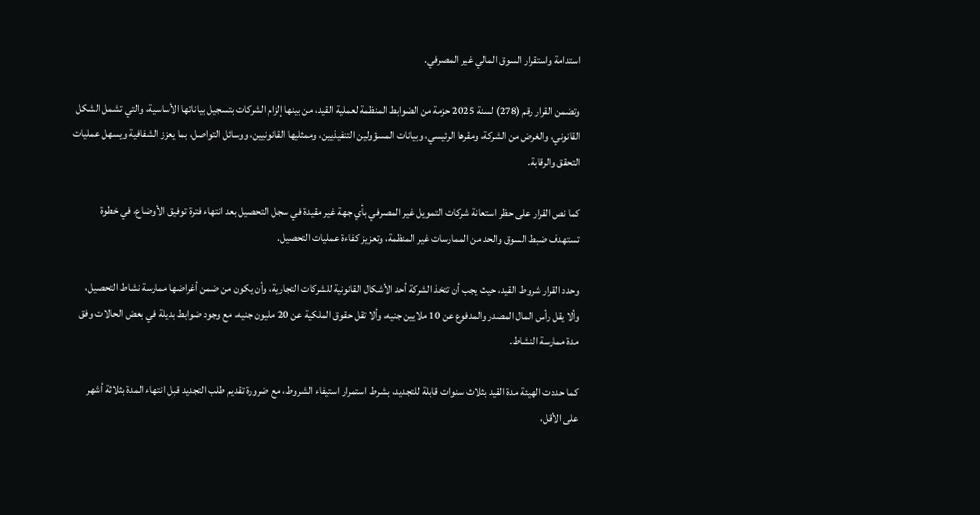استدامة واستقرار السوق المالي غير المصرفي.

وتضمن القرار رقم (278) لسنة 2025 حزمة من الضوابط المنظمة لعملية القيد، من بينها إلزام الشركات بتسجيل بياناتها الأساسية، والتي تشمل الشكل القانوني، والغرض من الشركة، ومقرها الرئيسي، وبيانات المسؤولين التنفيذيين، وممثليها القانونيين، ووسائل التواصل، بما يعزز الشفافية ويسهل عمليات التحقق والرقابة.

كما نص القرار على حظر استعانة شركات التمويل غير المصرفي بأي جهة غير مقيدة في سجل التحصيل بعد انتهاء فترة توفيق الأوضاع، في خطوة تستهدف ضبط السوق والحد من الممارسات غير المنظمة، وتعزيز كفاءة عمليات التحصيل.

وحدد القرار شروط القيد، حيث يجب أن تتخذ الشركة أحد الأشكال القانونية للشركات التجارية، وأن يكون من ضمن أغراضها ممارسة نشاط التحصيل، وألا يقل رأس المال المصدر والمدفوع عن 10 ملايين جنيه، وألا تقل حقوق الملكية عن 20 مليون جنيه، مع وجود ضوابط بديلة في بعض الحالات وفق مدة ممارسة النشاط.

كما حددت الهيئة مدة القيد بثلاث سنوات قابلة للتجديد، بشرط استمرار استيفاء الشروط، مع ضرورة تقديم طلب التجديد قبل انتهاء المدة بثلاثة أشهر على الأقل،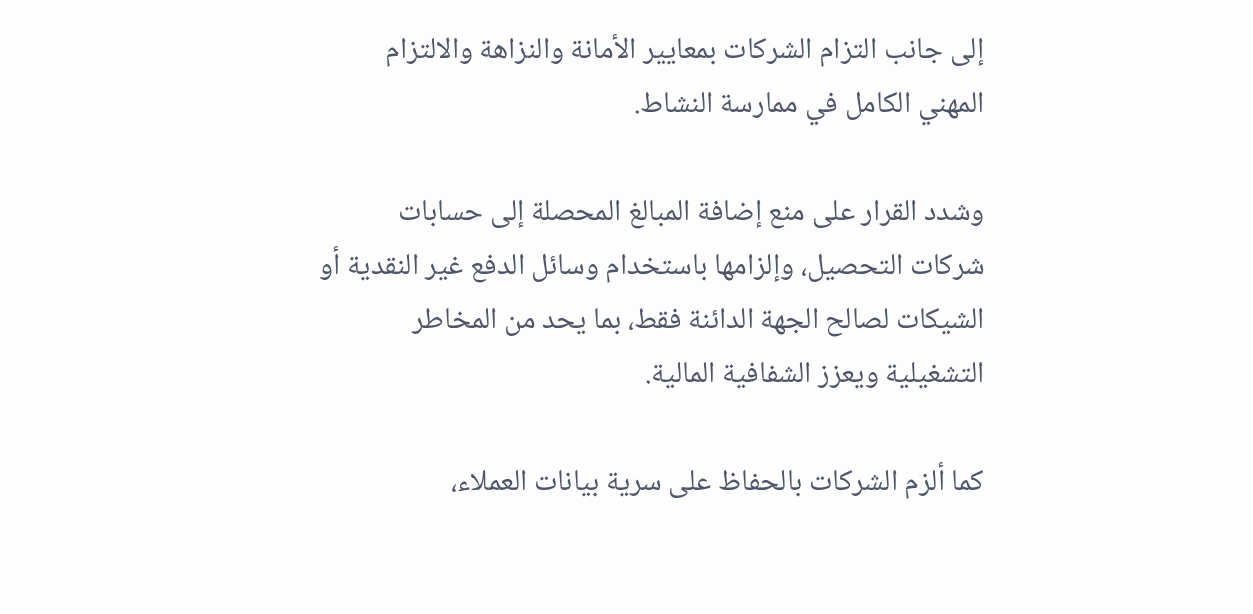إلى جانب التزام الشركات بمعايير الأمانة والنزاهة والالتزام المهني الكامل في ممارسة النشاط.

وشدد القرار على منع إضافة المبالغ المحصلة إلى حسابات شركات التحصيل، وإلزامها باستخدام وسائل الدفع غير النقدية أو الشيكات لصالح الجهة الدائنة فقط، بما يحد من المخاطر التشغيلية ويعزز الشفافية المالية.

كما ألزم الشركات بالحفاظ على سرية بيانات العملاء،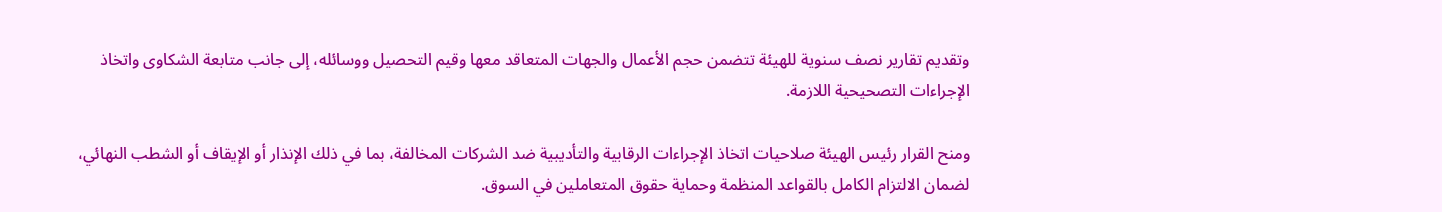وتقديم تقارير نصف سنوية للهيئة تتضمن حجم الأعمال والجهات المتعاقد معها وقيم التحصيل ووسائله، إلى جانب متابعة الشكاوى واتخاذ الإجراءات التصحيحية اللازمة.

ومنح القرار رئيس الهيئة صلاحيات اتخاذ الإجراءات الرقابية والتأديبية ضد الشركات المخالفة، بما في ذلك الإنذار أو الإيقاف أو الشطب النهائي، لضمان الالتزام الكامل بالقواعد المنظمة وحماية حقوق المتعاملين في السوق.